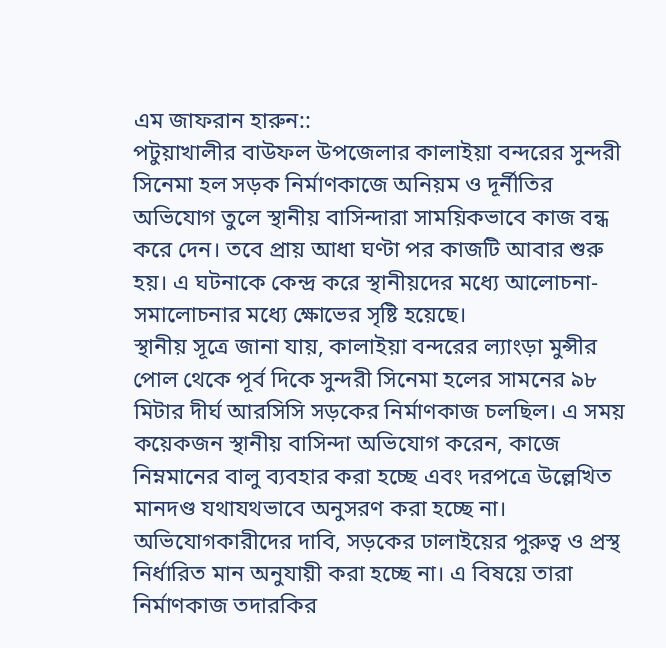এম জাফরান হারুন::
পটুয়াখালীর বাউফল উপজেলার কালাইয়া বন্দরের সুন্দরী সিনেমা হল সড়ক নির্মাণকাজে অনিয়ম ও দূর্নীতির অভিযোগ তুলে স্থানীয় বাসিন্দারা সাময়িকভাবে কাজ বন্ধ করে দেন। তবে প্রায় আধা ঘণ্টা পর কাজটি আবার শুরু হয়। এ ঘটনাকে কেন্দ্র করে স্থানীয়দের মধ্যে আলোচনা-সমালোচনার মধ্যে ক্ষোভের সৃষ্টি হয়েছে।
স্থানীয় সূত্রে জানা যায়, কালাইয়া বন্দরের ল্যাংড়া মুন্সীর পোল থেকে পূর্ব দিকে সুন্দরী সিনেমা হলের সামনের ৯৮ মিটার দীর্ঘ আরসিসি সড়কের নির্মাণকাজ চলছিল। এ সময় কয়েকজন স্থানীয় বাসিন্দা অভিযোগ করেন, কাজে নিম্নমানের বালু ব্যবহার করা হচ্ছে এবং দরপত্রে উল্লেখিত মানদণ্ড যথাযথভাবে অনুসরণ করা হচ্ছে না।
অভিযোগকারীদের দাবি, সড়কের ঢালাইয়ের পুরুত্ব ও প্রস্থ নির্ধারিত মান অনুযায়ী করা হচ্ছে না। এ বিষয়ে তারা নির্মাণকাজ তদারকির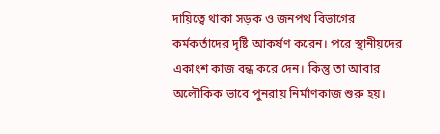দায়িত্বে থাকা সড়ক ও জনপথ বিভাগের কর্মকর্তাদের দৃষ্টি আকর্ষণ করেন। পরে স্থানীয়দের একাংশ কাজ বন্ধ করে দেন। কিন্তু তা আবার অলৌকিক ভাবে পুনরায় নির্মাণকাজ শুরু হয়।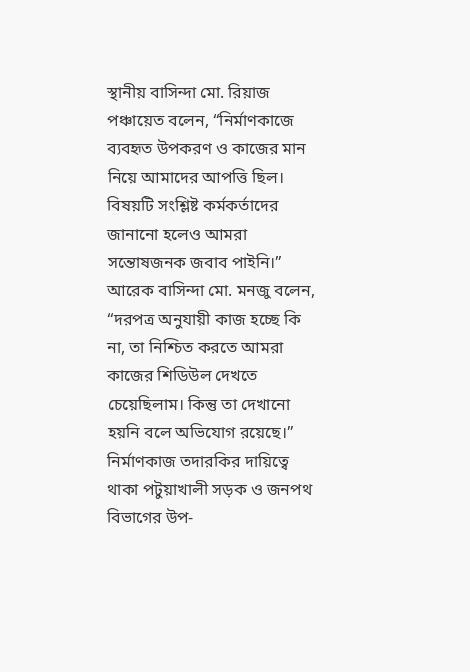স্থানীয় বাসিন্দা মো. রিয়াজ পঞ্চায়েত বলেন, “নির্মাণকাজে ব্যবহৃত উপকরণ ও কাজের মান নিয়ে আমাদের আপত্তি ছিল। বিষয়টি সংশ্লিষ্ট কর্মকর্তাদের জানানো হলেও আমরা সন্তোষজনক জবাব পাইনি।”
আরেক বাসিন্দা মো. মনজু বলেন, “দরপত্র অনুযায়ী কাজ হচ্ছে কি না, তা নিশ্চিত করতে আমরা কাজের শিডিউল দেখতে চেয়েছিলাম। কিন্তু তা দেখানো হয়নি বলে অভিযোগ রয়েছে।”
নির্মাণকাজ তদারকির দায়িত্বে থাকা পটুয়াখালী সড়ক ও জনপথ বিভাগের উপ-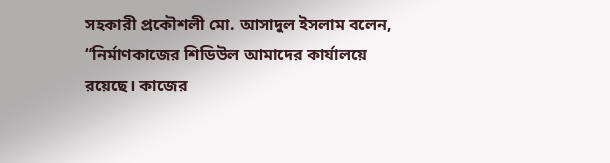সহকারী প্রকৌশলী মো. আসাদুল ইসলাম বলেন, “নির্মাণকাজের শিডিউল আমাদের কার্যালয়ে রয়েছে। কাজের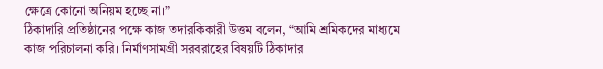ক্ষেত্রে কোনো অনিয়ম হচ্ছে না।”
ঠিকাদারি প্রতিষ্ঠানের পক্ষে কাজ তদারকিকারী উত্তম বলেন, “আমি শ্রমিকদের মাধ্যমে কাজ পরিচালনা করি। নির্মাণসামগ্রী সরবরাহের বিষয়টি ঠিকাদার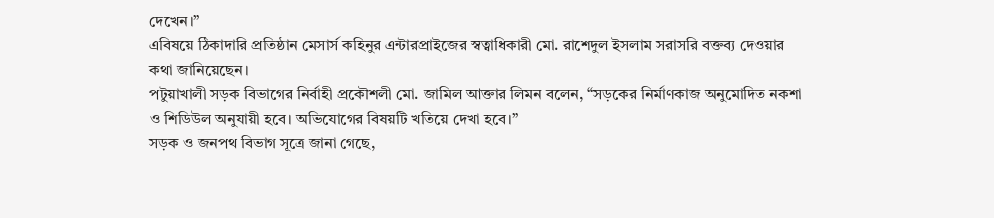দেখেন।”
এবিষয়ে ঠিকাদারি প্রতিষ্ঠান মেসার্স কহিনুর এন্টারপ্রাইজের স্বত্বাধিকারী মো. রাশেদুল ইসলাম সরাসরি বক্তব্য দেওয়ার কথা জানিয়েছেন।
পটুয়াখালী সড়ক বিভাগের নির্বাহী প্রকৌশলী মো. জামিল আক্তার লিমন বলেন, “সড়কের নির্মাণকাজ অনুমোদিত নকশা ও শিডিউল অনুযায়ী হবে। অভিযোগের বিষয়টি খতিয়ে দেখা হবে।”
সড়ক ও জনপথ বিভাগ সূত্রে জানা গেছে,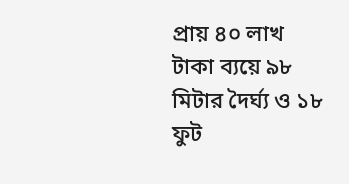প্রায় ৪০ লাখ টাকা ব্যয়ে ৯৮ মিটার দৈর্ঘ্য ও ১৮ ফুট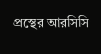প্রস্থের আরসিসি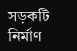সড়কটি নির্মাণ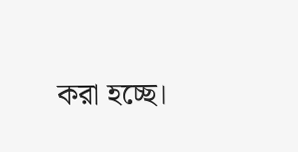করা হচ্ছে।